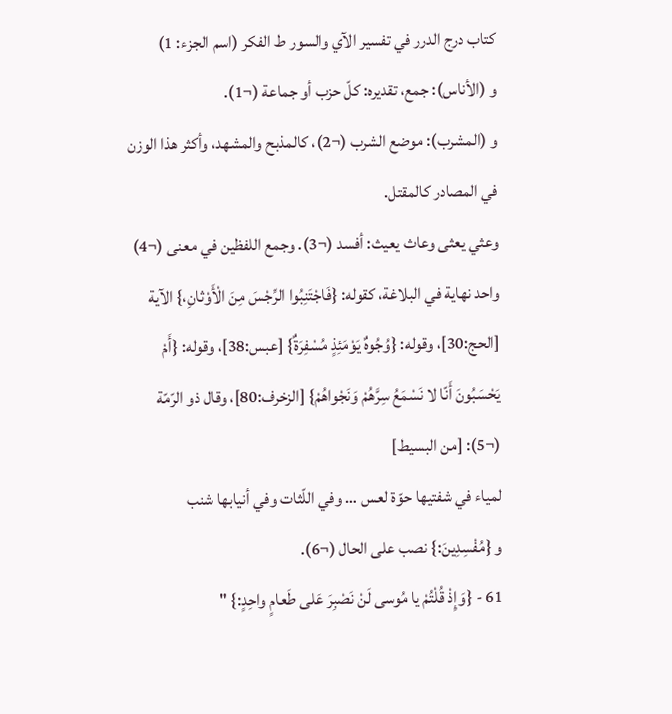كتاب درج الدرر في تفسير الآي والسور ط الفكر (اسم الجزء: 1)
و (الأناس): جمع، تقديره: كلّ حزب أو جماعة (¬1).
و (المشرب): موضع الشرب (¬2)، كالمذبح والمشهد، وأكثر هذا الوزن في المصادر كالمقتل.
وعثي يعثى وعاث يعيث: أفسد (¬3). وجمع اللفظين في معنى (¬4) واحد نهاية في البلاغة، كقوله: {فَاجْتَنِبُوا الرِّجْسَ مِنَ الْأَوْثانِ،} الآية [الحج:30]، وقوله: {وُجُوهٌ يَوْمَئِذٍ مُسْفِرَةٌ} [عبس:38]، وقوله: {أَمْ يَحْسَبُونَ أَنّا لا نَسْمَعُ سِرَّهُمْ وَنَجْواهُمْ} [الزخرف:80]، وقال ذو الرّمّة (¬5): [من البسيط]
لمياء في شفتيها حوّة لعس … وفي اللّثات وفي أنيابها شنب
و {مُفْسِدِينَ:} نصب على الحال (¬6).
61 - {وَإِذْ قُلْتُمْ يا مُوسى لَنْ نَصْبِرَ عَلى طَعامٍ واحِدٍ:} "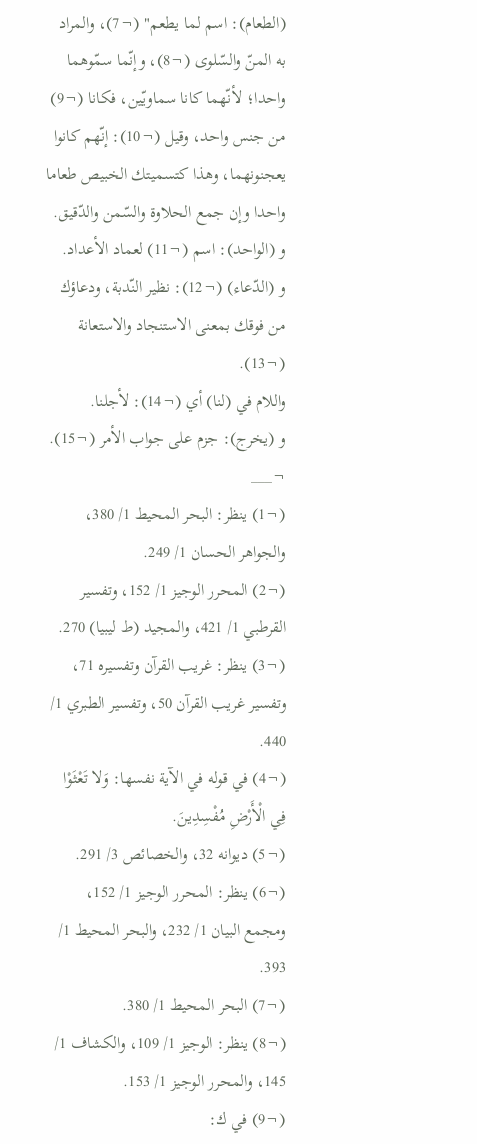(الطعام): اسم لما يطعم" (¬7)، والمراد به المنّ والسّلوى (¬8)، وإنّما سمّوهما واحدا؛ لأنّهما كانا سماويّين، فكانا (¬9) من جنس واحد، وقيل (¬10): إنّهم كانوا يعجنونهما، وهذا كتسميتك الخبيص طعاما واحدا وإن جمع الحلاوة والسّمن والدّقيق.
و (الواحد): اسم (¬11) لعماد الأعداد.
و (الدّعاء) (¬12): نظير النّدبة، ودعاؤك من فوقك بمعنى الاستنجاد والاستعانة (¬13).
واللام في (لنا) أي (¬14): لأجلنا.
و (يخرج): جزم على جواب الأمر (¬15).
¬___
(¬1) ينظر: البحر المحيط 1/ 380، والجواهر الحسان 1/ 249.
(¬2) المحرر الوجيز 1/ 152، وتفسير القرطبي 1/ 421، والمجيد (ط ليبيا) 270.
(¬3) ينظر: غريب القرآن وتفسيره 71، وتفسير غريب القرآن 50، وتفسير الطبري 1/ 440.
(¬4) في قوله في الآية نفسها: وَلا تَعْثَوْا فِي الْأَرْضِ مُفْسِدِينَ.
(¬5) ديوانه 32، والخصائص 3/ 291.
(¬6) ينظر: المحرر الوجيز 1/ 152، ومجمع البيان 1/ 232، والبحر المحيط 1/ 393.
(¬7) البحر المحيط 1/ 380.
(¬8) ينظر: الوجيز 1/ 109، والكشاف 1/ 145، والمحرر الوجيز 1/ 153.
(¬9) في ك: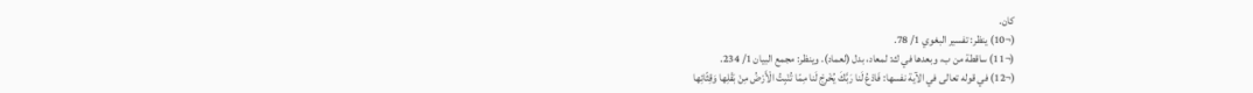كان.
(¬10) ينظر: تفسير البغوي 1/ 78.
(¬11) ساقطة من ب، وبعدها في ك: لمعاد، بدل (لعماد). وينظر: مجمع البيان 1/ 234.
(¬12) في قوله تعالى في الآية نفسها: فَادْعُ لَنا رَبَّكَ يُخْرِجْ لَنا مِمّا تُنْبِتُ الْأَرْضُ مِنْ بَقْلِها وَقِثّائِها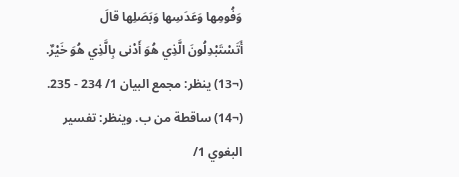وَفُومِها وَعَدَسِها وَبَصَلِها قالَ أَتَسْتَبْدِلُونَ الَّذِي هُوَ أَدْنى بِالَّذِي هُوَ خَيْرٌ.
(¬13) ينظر: مجمع البيان 1/ 234 - 235.
(¬14) ساقطة من ب. وينظر: تفسير البغوي 1/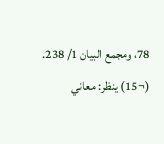78، ومجمع البيان 1/ 238.
(¬15) ينظر: معاني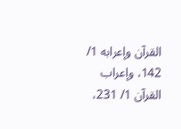القرآن وإعرابه 1/ 142، وإعراب القرآن 1/ 231،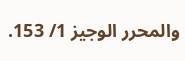والمحرر الوجيز 1/ 153.